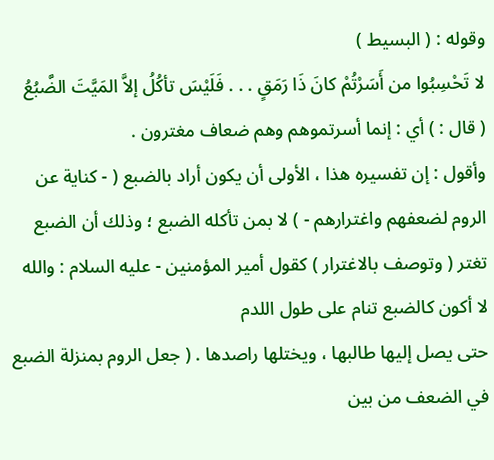وقوله : ( البسيط )
لا تَحْسِبُوا من أَسَرْتُمْ كانَ ذَا رَمَقٍ . . . فَلَيْسَ تأكُلُ إلاَّ المَيَّتَ الضَّبُعُ
( قال : ) أي : إنما أسرتموهم وهم ضعاف مغترون .
وأقول : إن تفسيره هذا ، الأولى أن يكون أراد بالضبع ( - كناية عن الروم لضعفهم واغترارهم - ) لا بمن تأكله الضبع ؛ وذلك أن الضبع تغتر ( وتوصف بالاغترار ) كقول أمير المؤمنين - عليه السلام : والله لا أكون كالضبع تنام على طول اللدم
حتى يصل إليها طالبها ، ويختلها راصدها . ( جعل الروم بمنزلة الضبع في الضعف من بين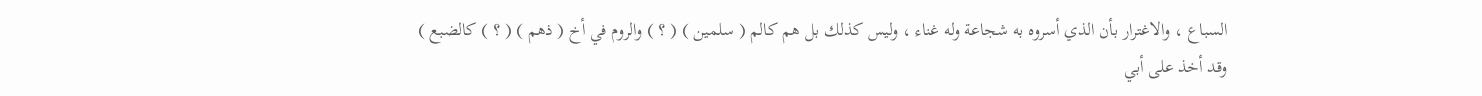السباع ، والاغترار بأن الذي أسروه به شجاعة وله غناء ، وليس كذلك بل هم كالم ( سلمين ) ( ؟ ) والروم في أخ ( ذهم ) ( ؟ ) كالضبع )
وقد أخذ على أبي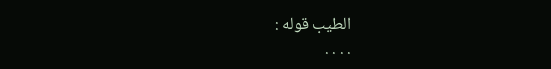الطيب قوله :
. . . .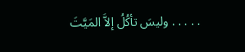. . . . . وليسَ تأكُلُ إلاَّ المَيَّتَ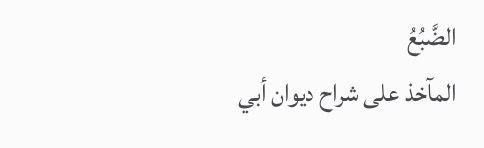الضَّبُعُ
المآخذ على شراح ديوان أبي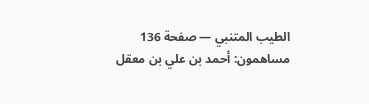الطيب المتنبي — صفحة 136
مساهمون: أحمد بن علي بن معقل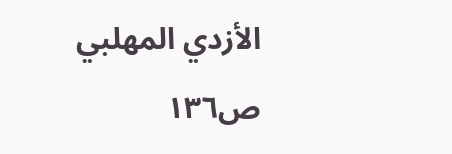الأزدي المهلبي
ص١٣٦